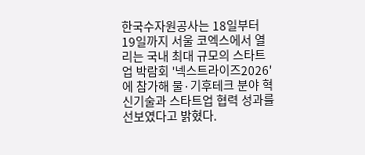한국수자원공사는 18일부터 19일까지 서울 코엑스에서 열리는 국내 최대 규모의 스타트업 박람회 '넥스트라이즈2026'에 참가해 물·기후테크 분야 혁신기술과 스타트업 협력 성과를 선보였다고 밝혔다.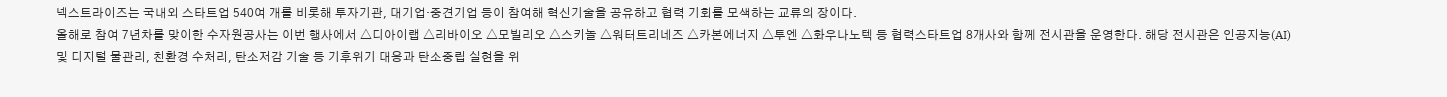넥스트라이즈는 국내외 스타트업 540여 개를 비롯해 투자기관, 대기업·중견기업 등이 참여해 혁신기술을 공유하고 협력 기회를 모색하는 교류의 장이다.
올해로 참여 7년차를 맞이한 수자원공사는 이번 행사에서 △디아이랩 △리바이오 △모빌리오 △스키놀 △워터트리네즈 △카본에너지 △투엔 △화우나노텍 등 협력스타트업 8개사와 함께 전시관을 운영한다. 해당 전시관은 인공지능(AI) 및 디지털 물관리, 친환경 수처리, 탄소저감 기술 등 기후위기 대응과 탄소중립 실현을 위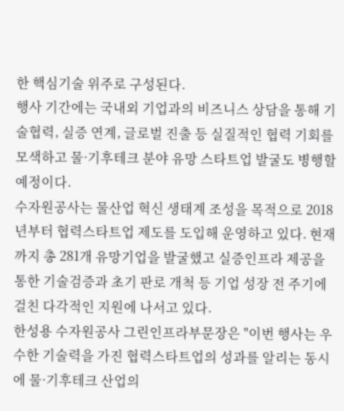한 핵심기술 위주로 구성된다.
행사 기간에는 국내외 기업과의 비즈니스 상담을 통해 기술협력, 실증 연계, 글로벌 진출 등 실질적인 협력 기회를 모색하고 물·기후테크 분야 유망 스타트업 발굴도 병행할 예정이다.
수자원공사는 물산업 혁신 생태계 조성을 목적으로 2018년부터 협력스타트업 제도를 도입해 운영하고 있다. 현재까지 총 281개 유망기업을 발굴했고 실증인프라 제공을 통한 기술검증과 초기 판로 개척 등 기업 성장 전 주기에 걸친 다각적인 지원에 나서고 있다.
한성용 수자원공사 그린인프라부문장은 "이번 행사는 우수한 기술력을 가진 협력스타트업의 성과를 알리는 동시에 물·기후테크 산업의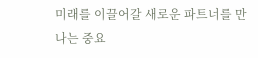미래를 이끌어갈 새로운 파트너를 만나는 중요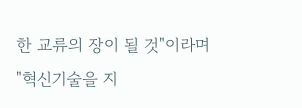한 교류의 장이 될 것"이라며 "혁신기술을 지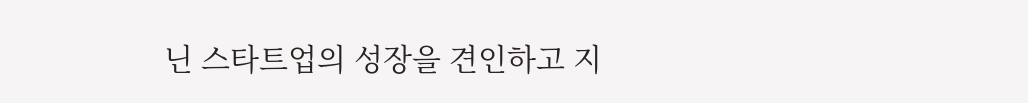닌 스타트업의 성장을 견인하고 지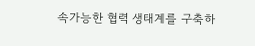속가능한 협력 생태계를 구축하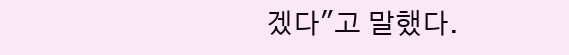겠다"고 말했다.